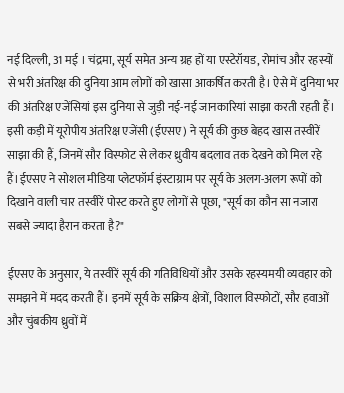नई दिल्ली, 31 मई । चंद्रमा, सूर्य समेत अन्य ग्रह हों या एस्टेरॉयड, रोमांच और रहस्यों से भरी अंतरिक्ष की दुनिया आम लोगों को खासा आकर्षित करती है। ऐसे में दुनिया भर की अंतरिक्ष एजेंसियां इस दुनिया से जुड़ी नई-नई जानकारियां साझा करती रहती हैं। इसी कड़ी में यूरोपीय अंतरिक्ष एजेंसी (ईएसए) ने सूर्य की कुछ बेहद खास तस्वीरें साझा की हैं, जिनमें सौर विस्फोट से लेकर ध्रुवीय बदलाव तक देखने को मिल रहे हैं।ईएसए ने सोशल मीडिया प्लेटफॉर्म इंस्टाग्राम पर सूर्य के अलग-अलग रूपों को दिखाने वाली चार तस्वीरें पोस्ट करते हुए लोगों से पूछा, "सूर्य का कौन सा नजारा सबसे ज्यादा हैरान करता है?"

ईएसए के अनुसार, ये तस्वीरें सूर्य की गतिविधियों और उसके रहस्यमयी व्यवहार को समझने में मदद करती हैं। इनमें सूर्य के सक्रिय क्षेत्रों, विशाल विस्फोटों, सौर हवाओं और चुंबकीय ध्रुवों में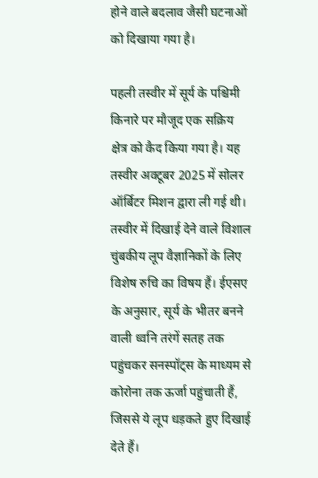होने वाले बदलाव जैसी घटनाओं को दिखाया गया है।

पहली तस्वीर में सूर्य के पश्चिमी किनारे पर मौजूद एक सक्रिय क्षेत्र को कैद किया गया है। यह तस्वीर अक्टूबर 2025 में सोलर ऑर्बिटर मिशन द्वारा ली गई थी। तस्वीर में दिखाई देने वाले विशाल चुंबकीय लूप वैज्ञानिकों के लिए विशेष रुचि का विषय हैं। ईएसए के अनुसार, सूर्य के भीतर बनने वाली ध्वनि तरंगें सतह तक पहुंचकर सनस्पॉट्स के माध्यम से कोरोना तक ऊर्जा पहुंचाती हैं, जिससे ये लूप धड़कते हुए दिखाई देते हैं।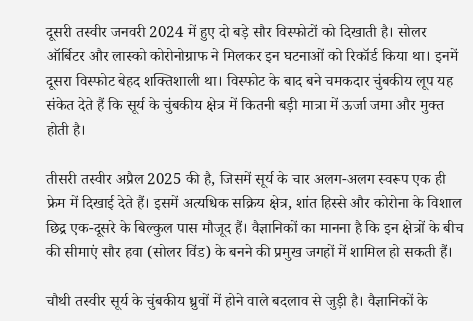दूसरी तस्वीर जनवरी 2024 में हुए दो बड़े सौर विस्फोटों को दिखाती है। सोलर ऑर्बिटर और लास्को कोरोनोग्राफ ने मिलकर इन घटनाओं को रिकॉर्ड किया था। इनमें दूसरा विस्फोट बेहद शक्तिशाली था। विस्फोट के बाद बने चमकदार चुंबकीय लूप यह संकेत देते हैं कि सूर्य के चुंबकीय क्षेत्र में कितनी बड़ी मात्रा में ऊर्जा जमा और मुक्त होती है।

तीसरी तस्वीर अप्रैल 2025 की है, जिसमें सूर्य के चार अलग-अलग स्वरूप एक ही फ्रेम में दिखाई देते हैं। इसमें अत्यधिक सक्रिय क्षेत्र, शांत हिस्से और कोरोना के विशाल छिद्र एक-दूसरे के बिल्कुल पास मौजूद हैं। वैज्ञानिकों का मानना है कि इन क्षेत्रों के बीच की सीमाएं सौर हवा (सोलर विंड) के बनने की प्रमुख जगहों में शामिल हो सकती हैं।

चौथी तस्वीर सूर्य के चुंबकीय ध्रुवों में होने वाले बदलाव से जुड़ी है। वैज्ञानिकों के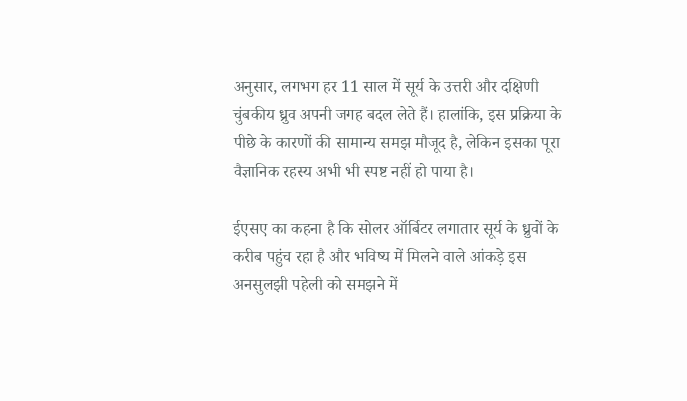अनुसार, लगभग हर 11 साल में सूर्य के उत्तरी और दक्षिणी चुंबकीय ध्रुव अपनी जगह बदल लेते हैं। हालांकि, इस प्रक्रिया के पीछे के कारणों की सामान्य समझ मौजूद है, लेकिन इसका पूरा वैज्ञानिक रहस्य अभी भी स्पष्ट नहीं हो पाया है।

ईएसए का कहना है कि सोलर ऑर्बिटर लगातार सूर्य के ध्रुवों के करीब पहुंच रहा है और भविष्य में मिलने वाले आंकड़े इस अनसुलझी पहेली को समझने में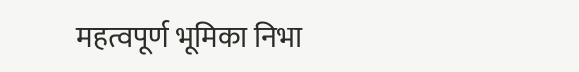महत्वपूर्ण भूमिका निभा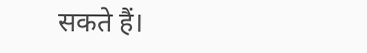सकते हैं।